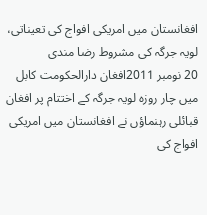افغانستان میں امریکی افواج کی تعیناتی، لویہ جرگہ کی مشروط رضا مندی
20 نومبر 2011افغان دارالحکومت کابل میں چار روزہ لویہ جرگہ کے اختتام پر افغان قبائلی رہنماؤں نے افغانستان میں امریکی افواج کی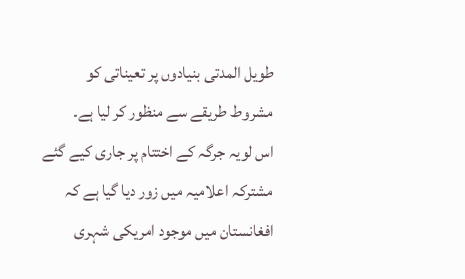طویل المدتی بنیادوں پر تعیناتی کو مشروط طریقے سے منظور کر لیا ہے۔
اس لویہ جرگہ کے اختتام پر جاری کیے گئے مشترکہ اعلامیہ میں زور دیا گیا ہے کہ افغانستان میں موجود امریکی شہری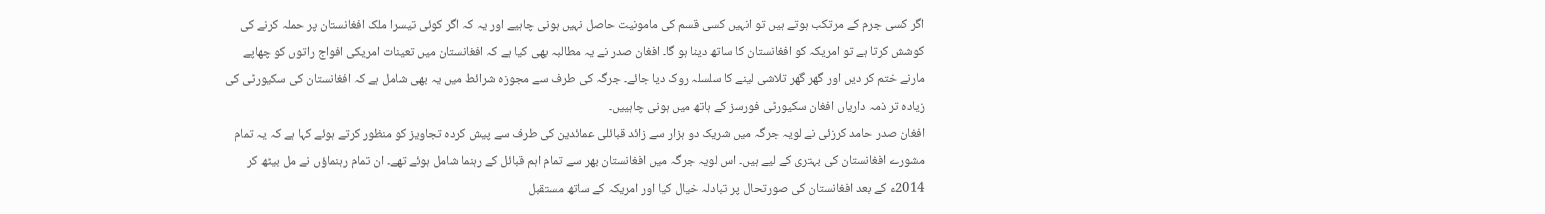اگر کسی جرم کے مرتکب ہوتے ہیں تو انہیں کسی قسم کی مامونیت حاصل نہیں ہونی چاہیے اور یہ کہ اگر کوئی تیسرا ملک افغانستان پر حملہ کرنے کی کوشش کرتا ہے تو امریکہ کو افغانستان کا ساتھ دینا ہو گا۔ افغان صدر نے یہ مطالبہ بھی کیا ہے کہ افغانستان میں تعینات امریکی افواج راتوں کو چھاپے مارنے ختم کر دیں اور گھر گھر تلاشی لینے کا سلسلہ روک دیا جائے۔ جرگہ کی طرف سے مجوزہ شرائط میں یہ بھی شامل ہے کہ افغانستان کی سکیورٹی کی زیادہ تر ذمہ داریاں افغان سکیورٹی فورسز کے ہاتھ میں ہونی چاہییں۔
افغان صدر حامد کرزئی نے لویہ جرگہ میں شریک دو ہزار سے زائد قبائلی عمائدین کی طرف سے پیش کردہ تجاویز کو منظور کرتے ہوئے کہا ہے کہ یہ تمام مشورے افغانستان کی بہتری کے لیے ہیں۔ اس لویہ جرگہ میں افغانستان بھر سے تمام اہم قبائل کے رہنما شامل ہوئے تھے۔ ان تمام رہنماؤں نے مل بیٹھ کر 2014ء کے بعد افغانستان کی صورتحال پر تبادلہ خیال کیا اور امریکہ کے ساتھ مستقبل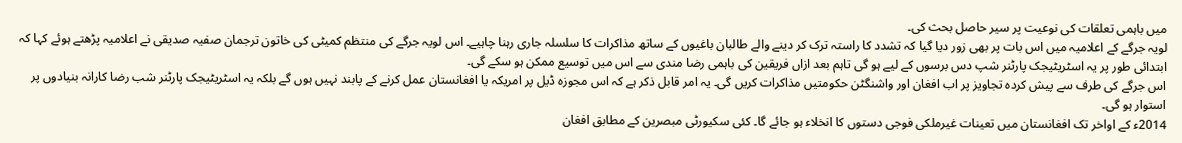میں باہمی تعلقات کی نوعیت پر سیر حاصل بحث کی۔
لویہ جرگے کے اعلامیہ میں اس بات پر بھی زور دیا گیا کہ تشدد کا راستہ ترک کر دینے والے طالبان باغیوں کے ساتھ مذاکرات کا سلسلہ جاری رہنا چاہیے۔ اس لویہ جرگے کی منتظم کمیٹی کی خاتون ترجمان صفیہ صدیقی نے اعلامیہ پڑھتے ہوئے کہا کہ ابتدائی طور پر یہ اسٹریٹیجک پارٹنر شپ دس برسوں کے لیے ہو گی تاہم بعد ازاں فریقین کی باہمی رضا مندی سے اس میں توسیع ممکن ہو سکے گی۔
اس جرگے کی طرف سے پیش کردہ تجاویز پر اب افغان اور واشنگٹن حکومتیں مذاکرات کریں گی۔ یہ امر قابل ذکر ہے کہ اس مجوزہ ڈیل پر امریکہ یا افغانستان عمل کرنے کے پابند نہیں ہوں گے بلکہ یہ اسٹریٹیجک پارٹنر شب رضا کارانہ بنیادوں پر استوار ہو گی۔
2014ء کے اواخر تک افغانستان میں تعینات غیرملکی فوجی دستوں کا انخلاء ہو جائے گا۔ کئی سکیورٹی مبصرین کے مطابق افغان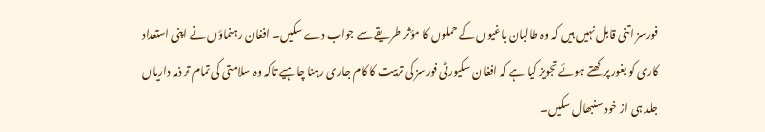فورسز اتنی قابل نہیں ہیں کہ وہ طالبان باغیوں کے حملوں کا مؤثر طریقے سے جواب دے سکیں۔ افغان رہنماؤں نے اپنی استعداد کاری کو بغور پرکھتے ہوئے تجویز کیا ہے کہ افغان سکیورٹی فورسز کی تربیت کا کام جاری رہنا چاہیے تاکہ وہ سلامتی کی تمام تر ذمہ داریاں جلد ہی از خود سنبھال سکیں۔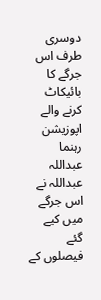دوسری طرف اس جرگے کا بائیکاٹ کرنے والے اپوزیشن رہنما عبداللہ عبداللہ نے اس جرگے میں کیے گئے فیصلوں کے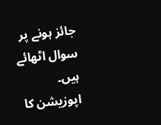جائز ہونے پر سوال اٹھائے ہیں۔ اپوزیشن کا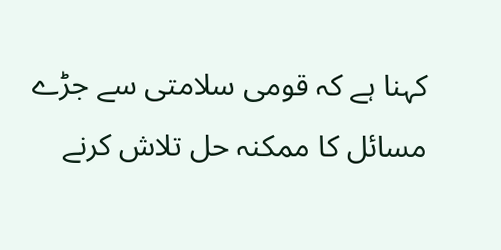کہنا ہے کہ قومی سلامتی سے جڑے مسائل کا ممکنہ حل تلاش کرنے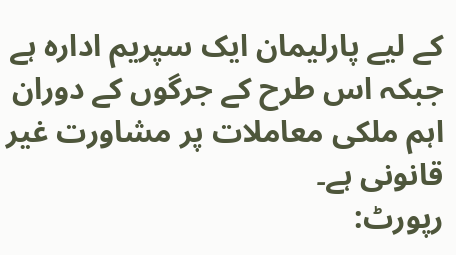کے لیے پارلیمان ایک سپریم ادارہ ہے جبکہ اس طرح کے جرگوں کے دوران اہم ملکی معاملات پر مشاورت غیر قانونی ہے۔
رپورٹ: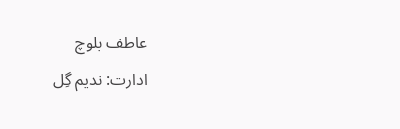عاطف بلوچ
ادارت: ندیم گِل